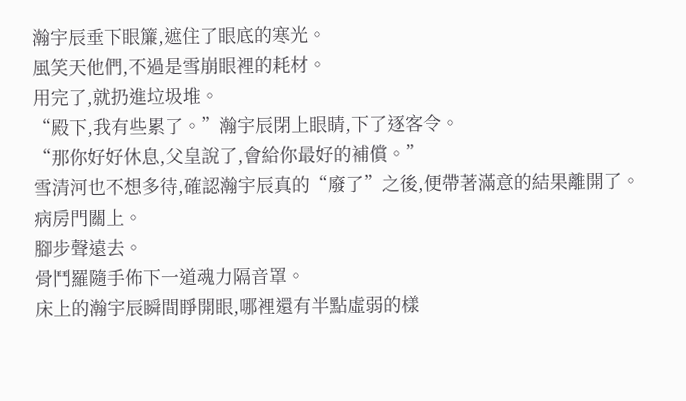瀚宇辰垂下眼簾,遮住了眼底的寒光。
風笑天他們,不過是雪崩眼裡的耗材。
用完了,就扔進垃圾堆。
“殿下,我有些累了。”瀚宇辰閉上眼睛,下了逐客令。
“那你好好休息,父皇說了,會給你最好的補償。”
雪清河也不想多待,確認瀚宇辰真的“廢了”之後,便帶著滿意的結果離開了。
病房門關上。
腳步聲遠去。
骨鬥羅隨手佈下一道魂力隔音罩。
床上的瀚宇辰瞬間睜開眼,哪裡還有半點虛弱的樣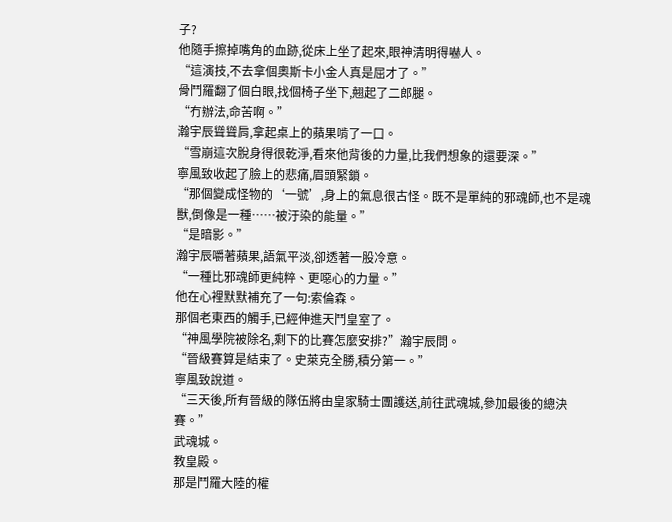子?
他隨手擦掉嘴角的血跡,從床上坐了起來,眼神清明得嚇人。
“這演技,不去拿個奧斯卡小金人真是屈才了。”
骨鬥羅翻了個白眼,找個椅子坐下,翹起了二郎腿。
“冇辦法,命苦啊。”
瀚宇辰聳聳肩,拿起桌上的蘋果啃了一口。
“雪崩這次脫身得很乾淨,看來他背後的力量,比我們想象的還要深。”
寧風致收起了臉上的悲痛,眉頭緊鎖。
“那個變成怪物的‘一號’,身上的氣息很古怪。既不是單純的邪魂師,也不是魂獸,倒像是一種……被汙染的能量。”
“是暗影。”
瀚宇辰嚼著蘋果,語氣平淡,卻透著一股冷意。
“一種比邪魂師更純粹、更噁心的力量。”
他在心裡默默補充了一句:索倫森。
那個老東西的觸手,已經伸進天鬥皇室了。
“神風學院被除名,剩下的比賽怎麼安排?”瀚宇辰問。
“晉級賽算是結束了。史萊克全勝,積分第一。”
寧風致說道。
“三天後,所有晉級的隊伍將由皇家騎士團護送,前往武魂城,參加最後的總決賽。”
武魂城。
教皇殿。
那是鬥羅大陸的權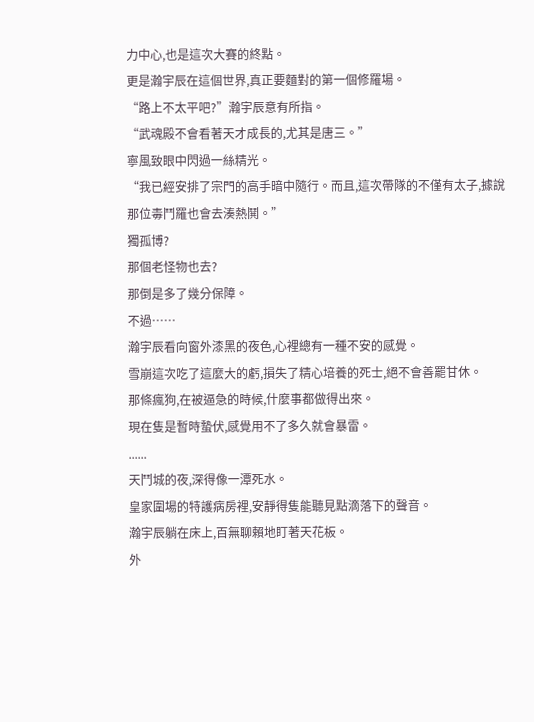力中心,也是這次大賽的終點。
更是瀚宇辰在這個世界,真正要麵對的第一個修羅場。
“路上不太平吧?”瀚宇辰意有所指。
“武魂殿不會看著天才成長的,尤其是唐三。”
寧風致眼中閃過一絲精光。
“我已經安排了宗門的高手暗中隨行。而且,這次帶隊的不僅有太子,據說那位毒鬥羅也會去湊熱鬨。”
獨孤博?
那個老怪物也去?
那倒是多了幾分保障。
不過……
瀚宇辰看向窗外漆黑的夜色,心裡總有一種不安的感覺。
雪崩這次吃了這麼大的虧,損失了精心培養的死士,絕不會善罷甘休。
那條瘋狗,在被逼急的時候,什麼事都做得出來。
現在隻是暫時蟄伏,感覺用不了多久就會暴雷。
......
天鬥城的夜,深得像一潭死水。
皇家圍場的特護病房裡,安靜得隻能聽見點滴落下的聲音。
瀚宇辰躺在床上,百無聊賴地盯著天花板。
外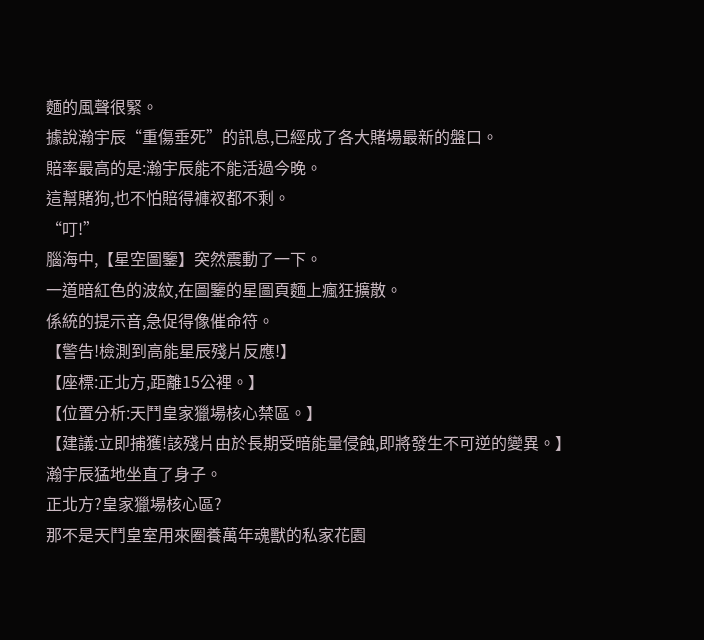麵的風聲很緊。
據說瀚宇辰“重傷垂死”的訊息,已經成了各大賭場最新的盤口。
賠率最高的是:瀚宇辰能不能活過今晚。
這幫賭狗,也不怕賠得褲衩都不剩。
“叮!”
腦海中,【星空圖鑒】突然震動了一下。
一道暗紅色的波紋,在圖鑒的星圖頁麵上瘋狂擴散。
係統的提示音,急促得像催命符。
【警告!檢測到高能星辰殘片反應!】
【座標:正北方,距離15公裡。】
【位置分析:天鬥皇家獵場核心禁區。】
【建議:立即捕獲!該殘片由於長期受暗能量侵蝕,即將發生不可逆的變異。】
瀚宇辰猛地坐直了身子。
正北方?皇家獵場核心區?
那不是天鬥皇室用來圈養萬年魂獸的私家花園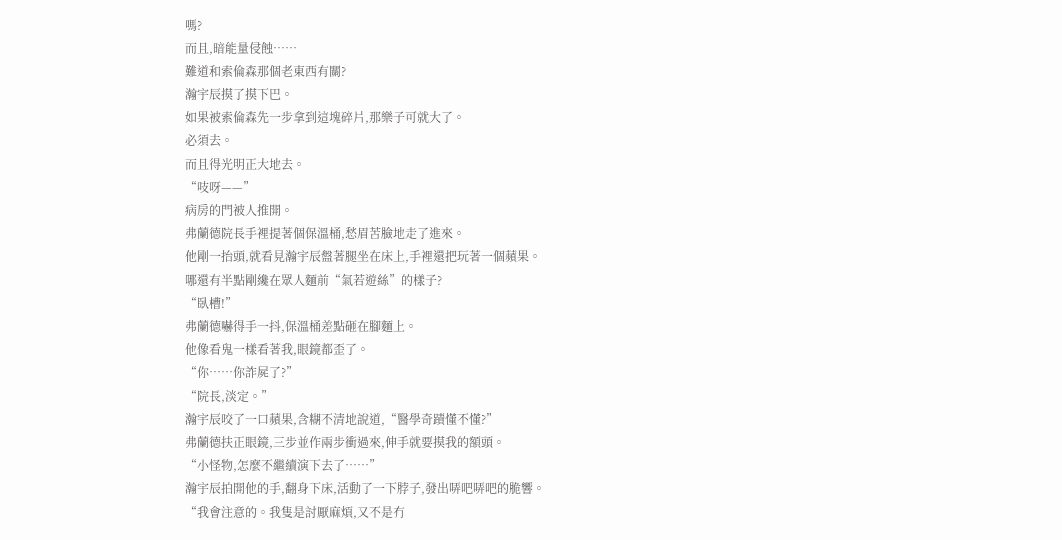嗎?
而且,暗能量侵蝕……
難道和索倫森那個老東西有關?
瀚宇辰摸了摸下巴。
如果被索倫森先一步拿到這塊碎片,那樂子可就大了。
必須去。
而且得光明正大地去。
“吱呀——”
病房的門被人推開。
弗蘭德院長手裡提著個保溫桶,愁眉苦臉地走了進來。
他剛一抬頭,就看見瀚宇辰盤著腿坐在床上,手裡還把玩著一個蘋果。
哪還有半點剛纔在眾人麵前“氣若遊絲”的樣子?
“臥槽!”
弗蘭德嚇得手一抖,保溫桶差點砸在腳麵上。
他像看鬼一樣看著我,眼鏡都歪了。
“你……你詐屍了?”
“院長,淡定。”
瀚宇辰咬了一口蘋果,含糊不清地說道,“醫學奇蹟懂不懂?”
弗蘭德扶正眼鏡,三步並作兩步衝過來,伸手就要摸我的額頭。
“小怪物,怎麼不繼續演下去了……”
瀚宇辰拍開他的手,翻身下床,活動了一下脖子,發出哢吧哢吧的脆響。
“我會注意的。我隻是討厭麻煩,又不是冇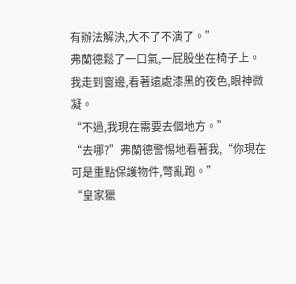有辦法解決,大不了不演了。”
弗蘭德鬆了一口氣,一屁股坐在椅子上。
我走到窗邊,看著遠處漆黑的夜色,眼神微凝。
“不過,我現在需要去個地方。”
“去哪?”弗蘭德警惕地看著我,“你現在可是重點保護物件,彆亂跑。”
“皇家獵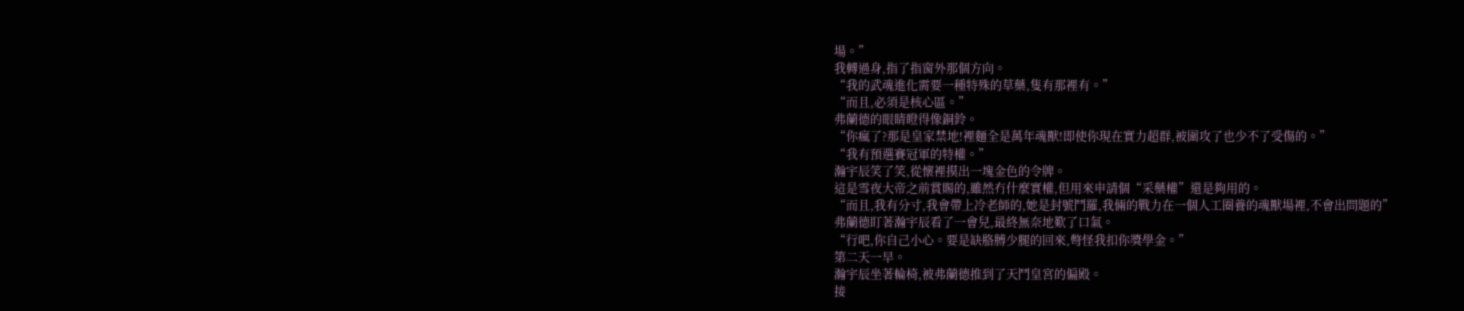場。”
我轉過身,指了指窗外那個方向。
“我的武魂進化需要一種特殊的草藥,隻有那裡有。”
“而且,必須是核心區。”
弗蘭德的眼睛瞪得像銅鈴。
“你瘋了?那是皇家禁地!裡麵全是萬年魂獸!即使你現在實力超群,被圍攻了也少不了受傷的。”
“我有預選賽冠軍的特權。”
瀚宇辰笑了笑,從懷裡摸出一塊金色的令牌。
這是雪夜大帝之前賞賜的,雖然冇什麼實權,但用來申請個“采藥權”還是夠用的。
“而且,我有分寸,我會帶上冷老師的,她是封號鬥羅,我倆的戰力在一個人工圈養的魂獸場裡,不會出問題的”
弗蘭德盯著瀚宇辰看了一會兒,最終無奈地歎了口氣。
“行吧,你自己小心。要是缺胳膊少腿的回來,彆怪我扣你獎學金。”
第二天一早。
瀚宇辰坐著輪椅,被弗蘭德推到了天鬥皇宮的偏殿。
接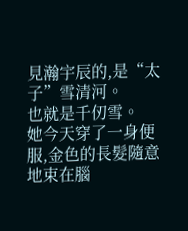見瀚宇辰的,是“太子”雪清河。
也就是千仞雪。
她今天穿了一身便服,金色的長髮隨意地束在腦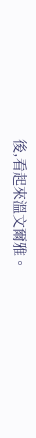後,看起來溫文爾雅。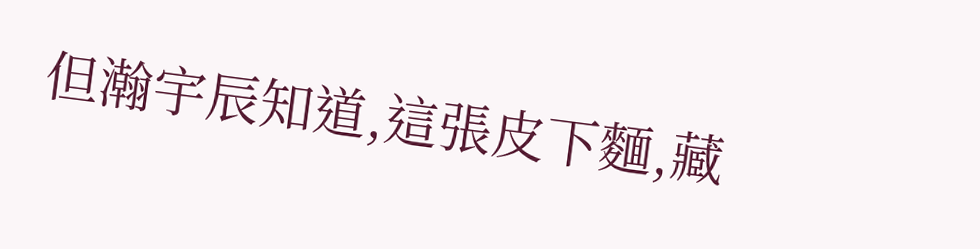但瀚宇辰知道,這張皮下麵,藏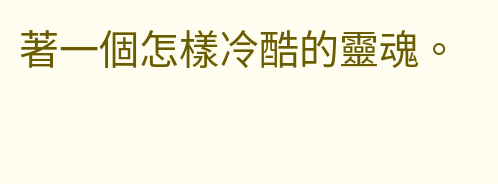著一個怎樣冷酷的靈魂。